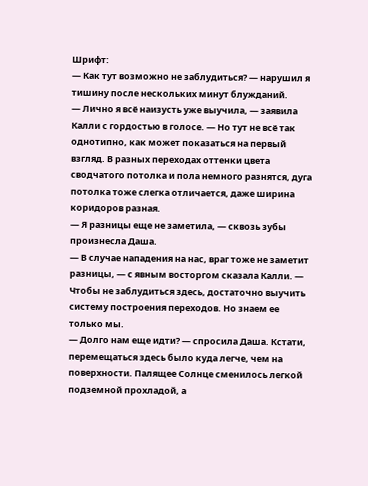Шрифт:
— Как тут возможно не заблудиться? — нарушил я тишину после нескольких минут блужданий.
— Лично я всё наизусть уже выучила, — заявила Калли с гордостью в голосе. — Но тут не всё так однотипно, как может показаться на первый взгляд. В разных переходах оттенки цвета сводчатого потолка и пола немного разнятся, дуга потолка тоже слегка отличается, даже ширина коридоров разная.
— Я разницы еще не заметила, — сквозь зубы произнесла Даша.
— В случае нападения на нас, враг тоже не заметит разницы, — с явным восторгом сказала Калли. — Чтобы не заблудиться здесь, достаточно выучить систему построения переходов. Но знаем ее только мы.
— Долго нам еще идти? — спросила Даша. Кстати, перемещаться здесь было куда легче, чем на поверхности. Палящее Солнце сменилось легкой подземной прохладой, а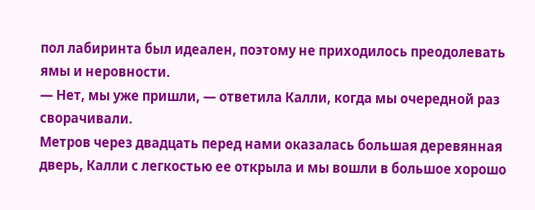пол лабиринта был идеален, поэтому не приходилось преодолевать ямы и неровности.
— Нет, мы уже пришли, — ответила Калли, когда мы очередной раз сворачивали.
Метров через двадцать перед нами оказалась большая деревянная дверь, Калли с легкостью ее открыла и мы вошли в большое хорошо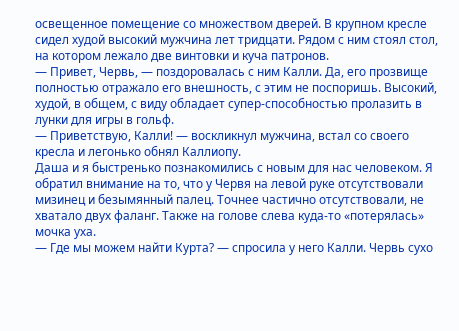освещенное помещение со множеством дверей. В крупном кресле сидел худой высокий мужчина лет тридцати. Рядом с ним стоял стол, на котором лежало две винтовки и куча патронов.
— Привет, Червь, — поздоровалась с ним Калли. Да, его прозвище полностью отражало его внешность, с этим не поспоришь. Высокий, худой, в общем, с виду обладает супер-способностью пролазить в лунки для игры в гольф.
— Приветствую, Калли! — воскликнул мужчина, встал со своего кресла и легонько обнял Каллиопу.
Даша и я быстренько познакомились с новым для нас человеком. Я обратил внимание на то, что у Червя на левой руке отсутствовали мизинец и безымянный палец. Точнее частично отсутствовали, не хватало двух фаланг. Также на голове слева куда-то «потерялась» мочка уха.
— Где мы можем найти Курта? — спросила у него Калли. Червь сухо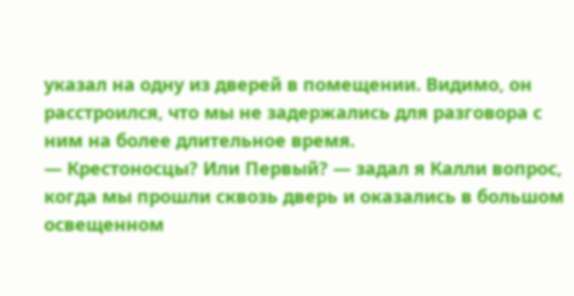указал на одну из дверей в помещении. Видимо, он расстроился, что мы не задержались для разговора с ним на более длительное время.
— Крестоносцы? Или Первый? — задал я Калли вопрос, когда мы прошли сквозь дверь и оказались в большом освещенном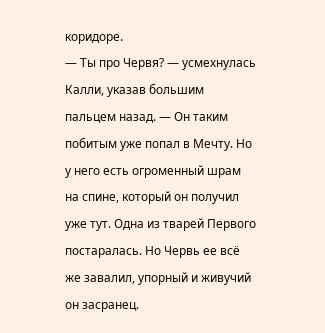коридоре.
— Ты про Червя? — усмехнулась Калли, указав большим пальцем назад. — Он таким побитым уже попал в Мечту. Но у него есть огроменный шрам на спине, который он получил уже тут. Одна из тварей Первого постаралась. Но Червь ее всё же завалил, упорный и живучий он засранец.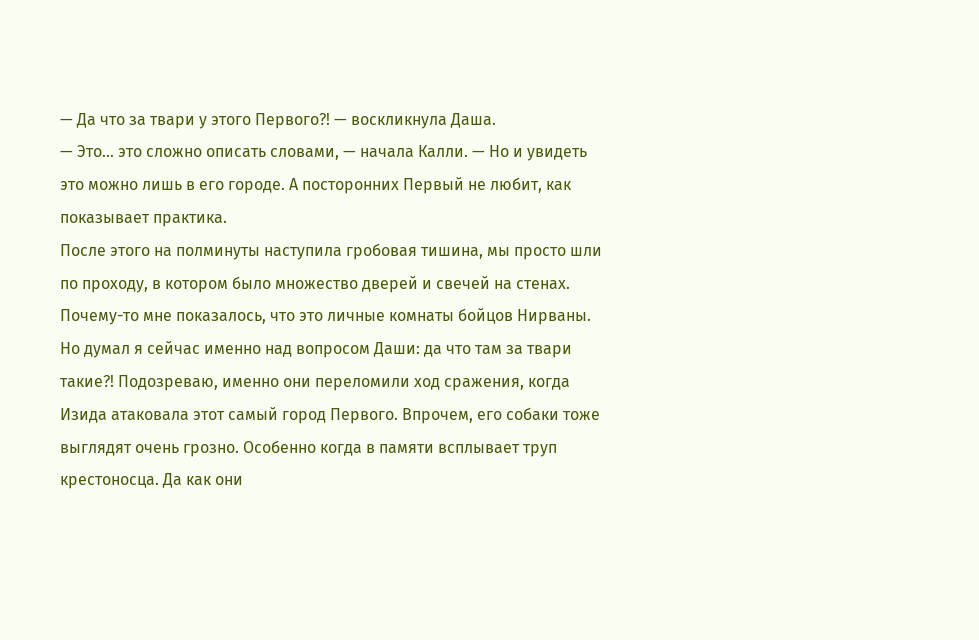— Да что за твари у этого Первого?! — воскликнула Даша.
— Это… это сложно описать словами, — начала Калли. — Но и увидеть это можно лишь в его городе. А посторонних Первый не любит, как показывает практика.
После этого на полминуты наступила гробовая тишина, мы просто шли по проходу, в котором было множество дверей и свечей на стенах. Почему-то мне показалось, что это личные комнаты бойцов Нирваны. Но думал я сейчас именно над вопросом Даши: да что там за твари такие?! Подозреваю, именно они переломили ход сражения, когда Изида атаковала этот самый город Первого. Впрочем, его собаки тоже выглядят очень грозно. Особенно когда в памяти всплывает труп крестоносца. Да как они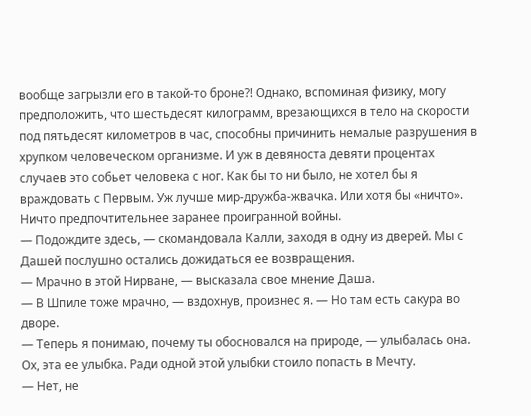вообще загрызли его в такой-то броне?! Однако, вспоминая физику, могу предположить, что шестьдесят килограмм, врезающихся в тело на скорости под пятьдесят километров в час, способны причинить немалые разрушения в хрупком человеческом организме. И уж в девяноста девяти процентах случаев это собьет человека с ног. Как бы то ни было, не хотел бы я враждовать с Первым. Уж лучше мир-дружба-жвачка. Или хотя бы «ничто». Ничто предпочтительнее заранее проигранной войны.
— Подождите здесь, — скомандовала Калли, заходя в одну из дверей. Мы с Дашей послушно остались дожидаться ее возвращения.
— Мрачно в этой Нирване, — высказала свое мнение Даша.
— В Шпиле тоже мрачно, — вздохнув, произнес я. — Но там есть сакура во дворе.
— Теперь я понимаю, почему ты обосновался на природе, — улыбалась она. Ох, эта ее улыбка. Ради одной этой улыбки стоило попасть в Мечту.
— Нет, не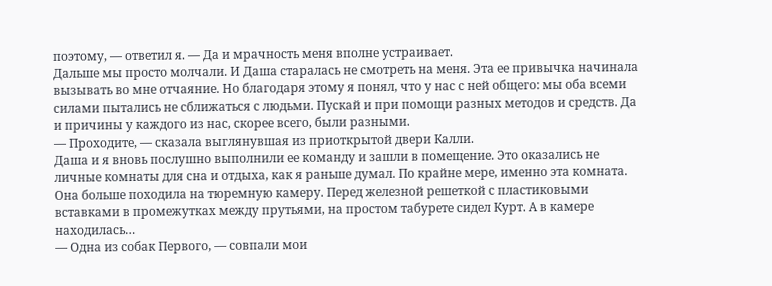поэтому, — ответил я. — Да и мрачность меня вполне устраивает.
Дальше мы просто молчали. И Даша старалась не смотреть на меня. Эта ее привычка начинала вызывать во мне отчаяние. Но благодаря этому я понял, что у нас с ней общего: мы оба всеми силами пытались не сближаться с людьми. Пускай и при помощи разных методов и средств. Да и причины у каждого из нас, скорее всего, были разными.
— Проходите, — сказала выглянувшая из приоткрытой двери Калли.
Даша и я вновь послушно выполнили ее команду и зашли в помещение. Это оказались не личные комнаты для сна и отдыха, как я раньше думал. По крайне мере, именно эта комната. Она больше походила на тюремную камеру. Перед железной решеткой с пластиковыми вставками в промежутках между прутьями, на простом табурете сидел Курт. А в камере находилась…
— Одна из собак Первого, — совпали мои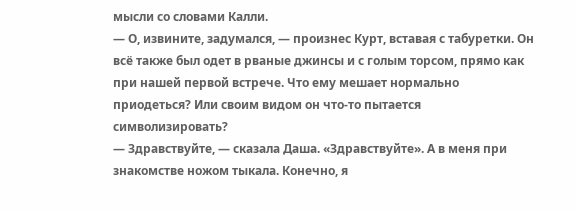мысли со словами Калли.
— О, извините, задумался, — произнес Курт, вставая с табуретки. Он всё также был одет в рваные джинсы и с голым торсом, прямо как при нашей первой встрече. Что ему мешает нормально приодеться? Или своим видом он что-то пытается символизировать?
— Здравствуйте, — сказала Даша. «Здравствуйте». А в меня при знакомстве ножом тыкала. Конечно, я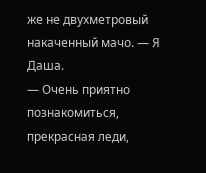же не двухметровый накаченный мачо. — Я Даша.
— Очень приятно познакомиться, прекрасная леди,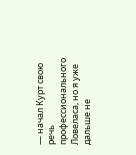— начал Курт свою речь профессионального Ловеласа, но я уже дальше не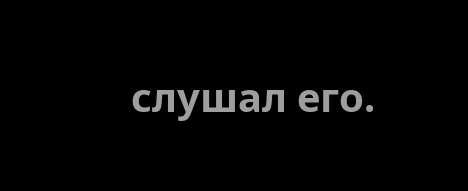слушал его.